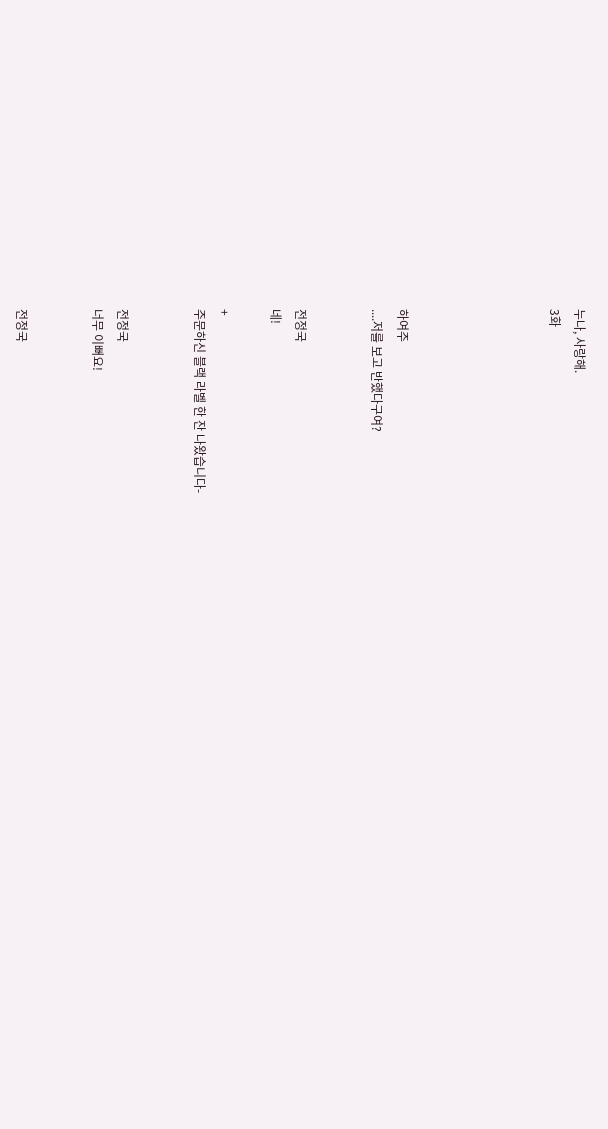누나, 사랑해.
3화





하여주
....저를 보고 반했다구여?


전정국
네!

+
주문하신 블랙 라벨 한 잔 나왔습니다-


전정국
너무 이뻐요!


전정국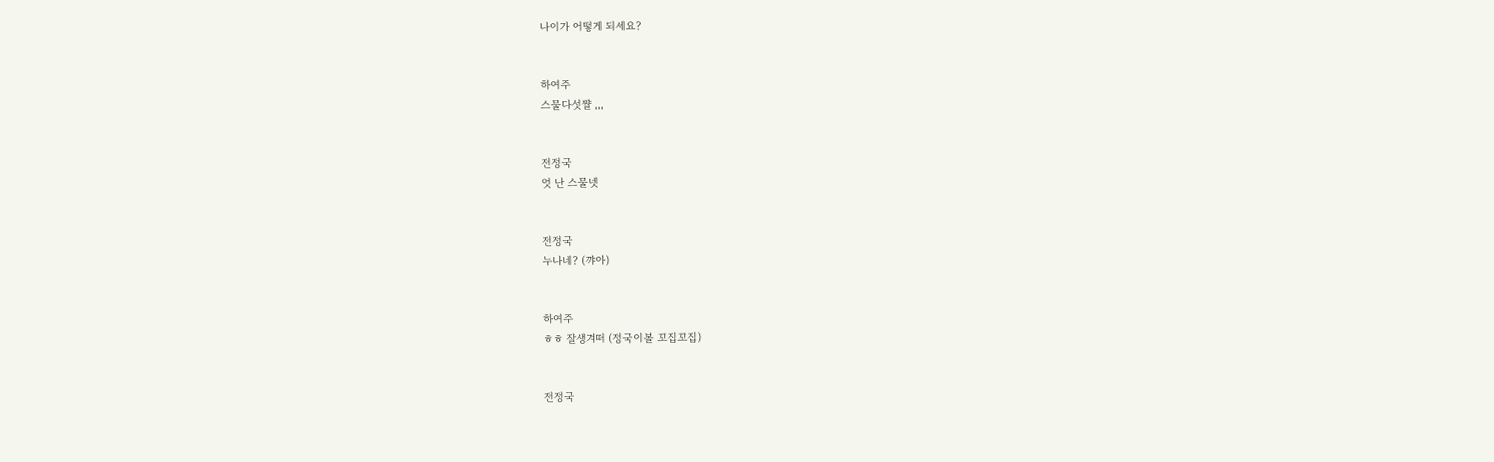나이가 어떻게 되세요?


하여주
스물다섯쨜 ,,,


전정국
엇 난 스물넷


전정국
누나네? (꺄아)


하여주
ㅎㅎ 잘생겨떠 (정국이볼 꼬집꼬집)


전정국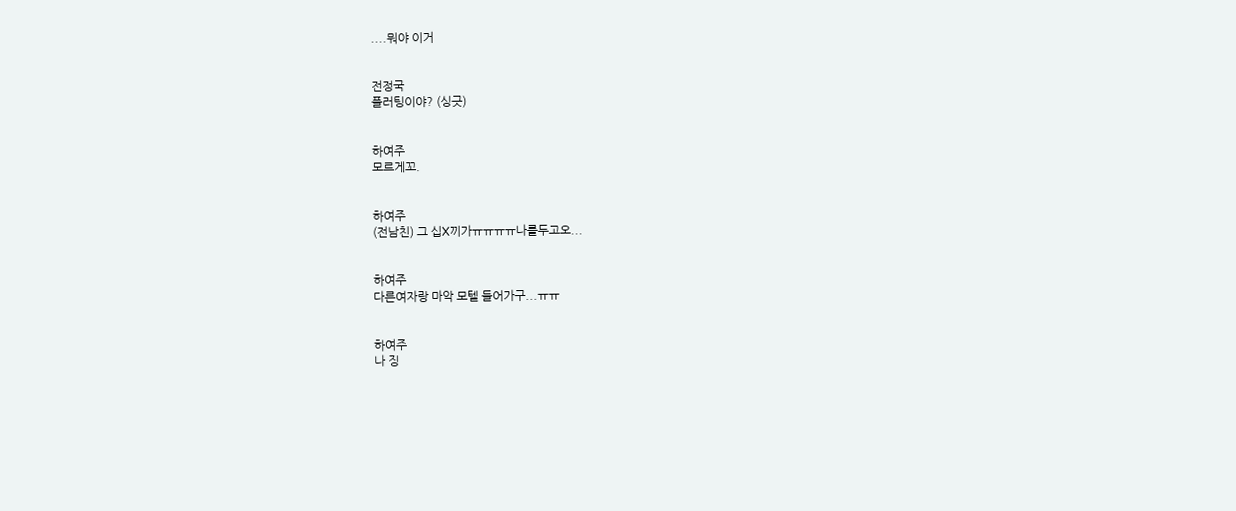....뭐야 이거


전정국
플러팅이야? (싱긋)


하여주
모르게꼬.


하여주
(전남친) 그 십X끼가ㅠㅠㅠㅠ나를두고오...


하여주
다른여자랑 마악 모텔 들어가구...ㅠㅠ


하여주
나 징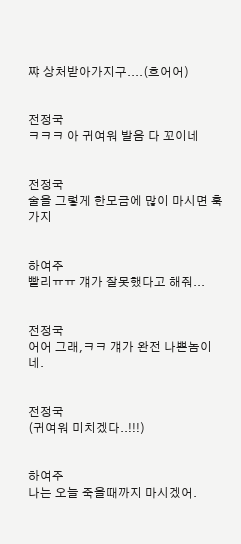쨔 상처받아가지구....(흐어어)


전정국
ㅋㅋㅋ 아 귀여워 발음 다 꼬이네


전정국
술을 그렇게 한모금에 많이 마시면 훅가지


하여주
빨리ㅠㅠ 걔가 잘못했다고 해줘...


전정국
어어 그래,ㅋㅋ 걔가 완전 나쁜놈이네.


전정국
(귀여워 미치겠다..!!!)


하여주
나는 오늘 죽을때까지 마시겠어.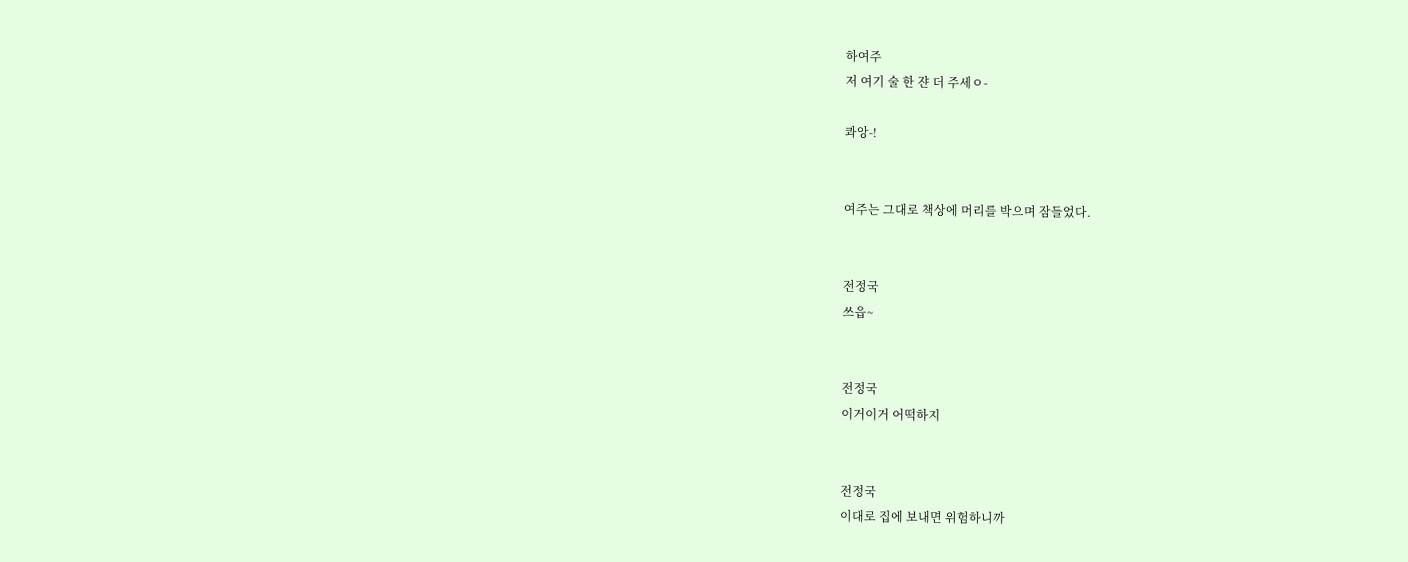하여주
저 여기 술 한 쟌 더 주세ㅇ-

콰앙-!


여주는 그대로 책상에 머리를 박으며 잠들었다.


전정국
쓰읍~


전정국
이거이거 어떡하지


전정국
이대로 집에 보내면 위험하니까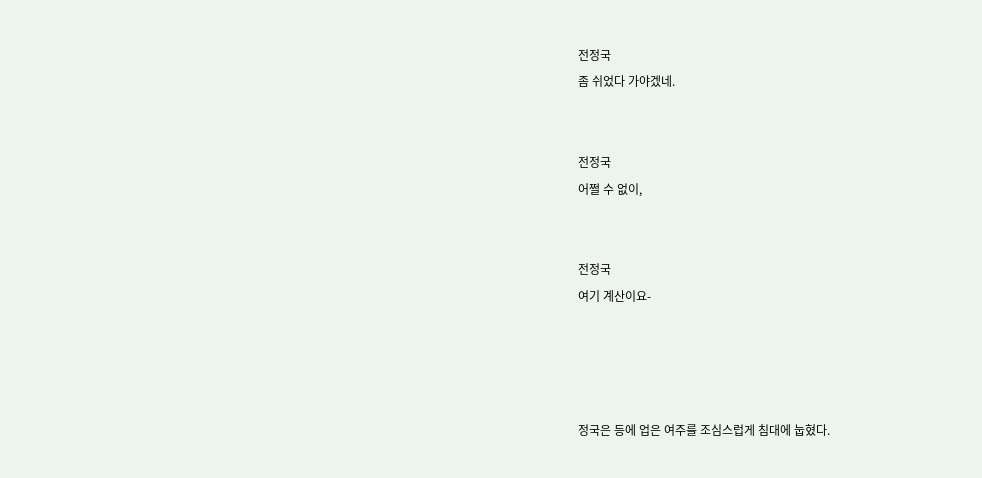전정국
좀 쉬었다 가야겠네.


전정국
어쩔 수 없이,


전정국
여기 계산이요-




정국은 등에 업은 여주를 조심스럽게 침대에 눕혔다.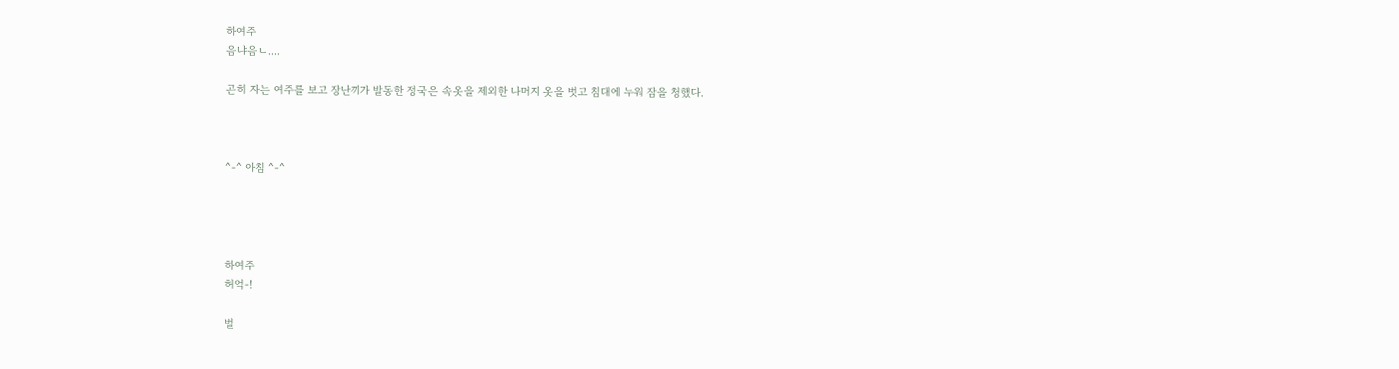하여주
음냐음ㄴ....

곤히 자는 여주를 보고 장난끼가 발동한 정국은 속옷을 제외한 나머지 옷을 벗고 침대에 누워 잠을 청했다.



^-^ 아침 ^-^




하여주
허억-!

벌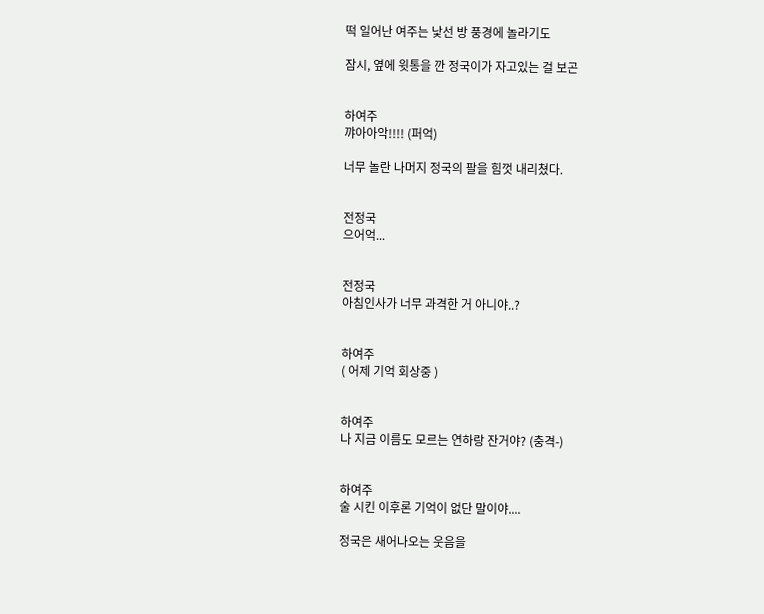떡 일어난 여주는 낯선 방 풍경에 놀라기도

잠시, 옆에 윗통을 깐 정국이가 자고있는 걸 보곤


하여주
꺄아아악!!!! (퍼억)

너무 놀란 나머지 정국의 팔을 힘껏 내리쳤다.


전정국
으어억...


전정국
아침인사가 너무 과격한 거 아니야..?


하여주
( 어제 기억 회상중 )


하여주
나 지금 이름도 모르는 연하랑 잔거야? (충격-)


하여주
술 시킨 이후론 기억이 없단 말이야....

정국은 새어나오는 웃음을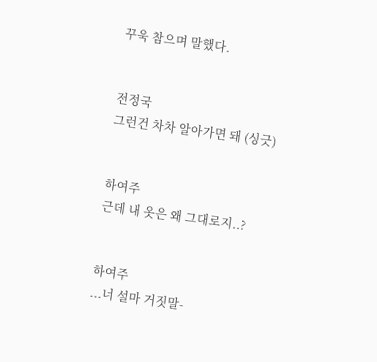꾸욱 참으며 말했다.


전정국
그런건 차차 알아가면 돼 (싱긋)


하여주
근데 내 옷은 왜 그대로지..?


하여주
...너 설마 거짓말-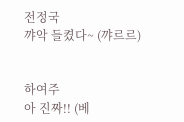전정국
꺄악 들켰다~ (꺄르르)


하여주
아 진짜!! (베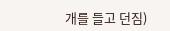개를 들고 던짐)